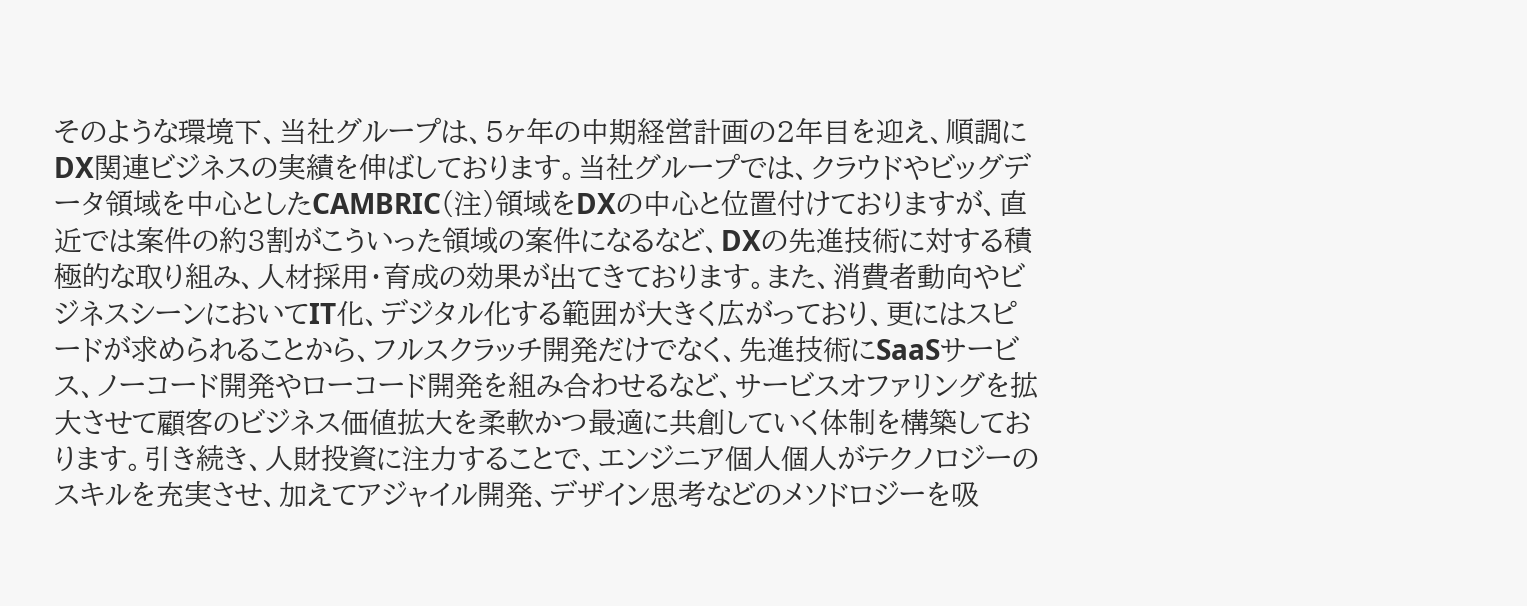そのような環境下、当社グループは、5ヶ年の中期経営計画の2年目を迎え、順調にDX関連ビジネスの実績を伸ばしております。当社グループでは、クラウドやビッグデータ領域を中心としたCAMBRIC(注)領域をDXの中心と位置付けておりますが、直近では案件の約3割がこういった領域の案件になるなど、DXの先進技術に対する積極的な取り組み、人材採用・育成の効果が出てきております。また、消費者動向やビジネスシーンにおいてIT化、デジタル化する範囲が大きく広がっており、更にはスピードが求められることから、フルスクラッチ開発だけでなく、先進技術にSaaSサービス、ノーコード開発やローコード開発を組み合わせるなど、サービスオファリングを拡大させて顧客のビジネス価値拡大を柔軟かつ最適に共創していく体制を構築しております。引き続き、人財投資に注力することで、エンジニア個人個人がテクノロジーのスキルを充実させ、加えてアジャイル開発、デザイン思考などのメソドロジーを吸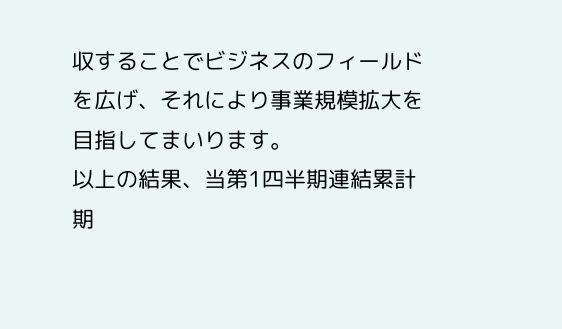収することでビジネスのフィールドを広げ、それにより事業規模拡大を目指してまいります。
以上の結果、当第1四半期連結累計期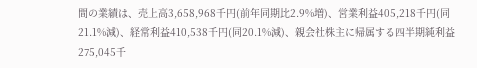間の業績は、売上高3,658,968千円(前年同期比2.9%増)、営業利益405,218千円(同21.1%減)、経常利益410,538千円(同20.1%減)、親会社株主に帰属する四半期純利益275,045千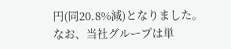円(同20.8%減)となりました。
なお、当社グループは単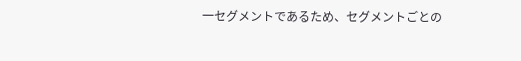一セグメントであるため、セグメントごとの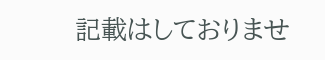記載はしておりませ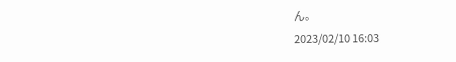ん。
2023/02/10 16:03